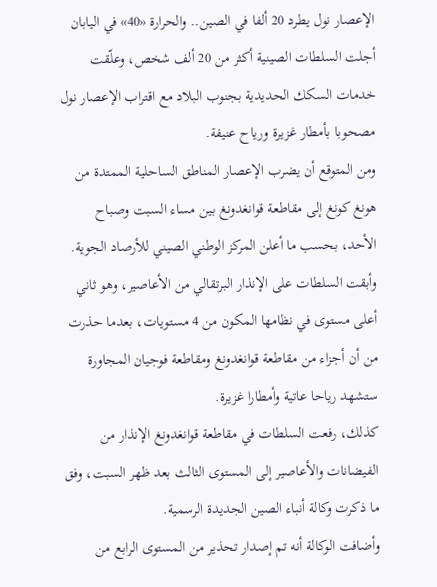الإعصار نول يطرد 20 ألفا في الصين.. والحرارة «40» في اليابان
أجلت السلطات الصينية أكثر من 20 ألف شخص، وعلّقت خدمات السكك الحديدية بجنوب البلاد مع اقتراب الإعصار نول مصحوبا بأمطار غزيرة ورياح عنيفة.
ومن المتوقع أن يضرب الإعصار المناطق الساحلية الممتدة من هونغ كونغ إلى مقاطعة قوانغدونغ بين مساء السبت وصباح الأحد، بحسب ما أعلن المركز الوطني الصيني للأرصاد الجوية.
وأبقت السلطات على الإنذار البرتقالي من الأعاصير، وهو ثاني أعلى مستوى في نظامها المكون من 4 مستويات، بعدما حذرت من أن أجزاء من مقاطعة قوانغدونغ ومقاطعة فوجيان المجاورة ستشهد رياحا عاتية وأمطارا غزيرة.
كذلك، رفعت السلطات في مقاطعة قوانغدونغ الإنذار من الفيضانات والأعاصير إلى المستوى الثالث بعد ظهر السبت، وفق ما ذكرت وكالة أنباء الصين الجديدة الرسمية.
وأضافت الوكالة أنه تم إصدار تحذير من المستوى الرابع من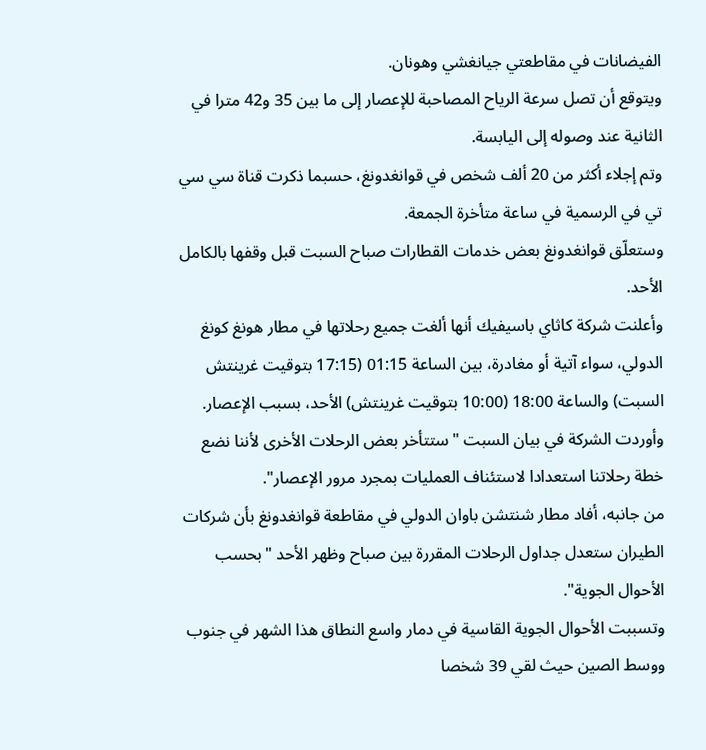الفيضانات في مقاطعتي جيانغشي وهونان.
ويتوقع أن تصل سرعة الرياح المصاحبة للإعصار إلى ما بين 35 و42 مترا في الثانية عند وصوله إلى اليابسة.
وتم إجلاء أكثر من 20 ألف شخص في قوانغدونغ، حسبما ذكرت قناة سي سي تي في الرسمية في ساعة متأخرة الجمعة.
وستعلّق قوانغدونغ بعض خدمات القطارات صباح السبت قبل وقفها بالكامل الأحد.
وأعلنت شركة كاثاي باسيفيك أنها ألغت جميع رحلاتها في مطار هونغ كونغ الدولي، سواء آتية أو مغادرة، بين الساعة 01:15 (17:15 بتوقيت غرينتش السبت) والساعة 18:00 (10:00 بتوقيت غرينتش) الأحد، بسبب الإعصار.
وأوردت الشركة في بيان السبت "ستتأخر بعض الرحلات الأخرى لأننا نضع خطة رحلاتنا استعدادا لاستئناف العمليات بمجرد مرور الإعصار".
من جانبه، أفاد مطار شنتشن باوان الدولي في مقاطعة قوانغدونغ بأن شركات الطيران ستعدل جداول الرحلات المقررة بين صباح وظهر الأحد "بحسب الأحوال الجوية".
وتسببت الأحوال الجوية القاسية في دمار واسع النطاق هذا الشهر في جنوب ووسط الصين حيث لقي 39 شخصا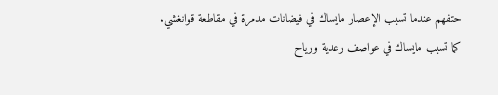حتفهم عندما تسبب الإعصار مايساك في فيضانات مدمرة في مقاطعة قوانغشي.
كما تسبب مايساك في عواصف رعدية ورياح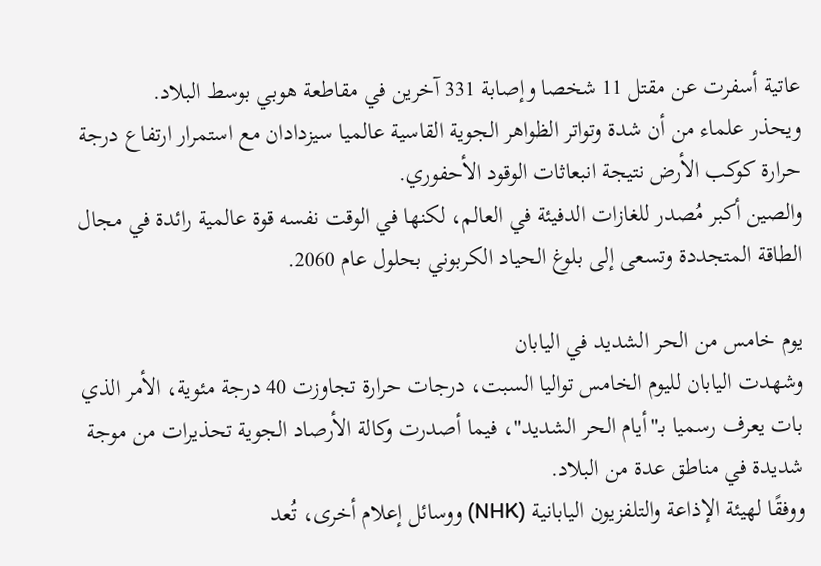عاتية أسفرت عن مقتل 11 شخصا وإصابة 331 آخرين في مقاطعة هوبي بوسط البلاد.
ويحذر علماء من أن شدة وتواتر الظواهر الجوية القاسية عالميا سيزدادان مع استمرار ارتفاع درجة حرارة كوكب الأرض نتيجة انبعاثات الوقود الأحفوري.
والصين أكبر مُصدر للغازات الدفيئة في العالم، لكنها في الوقت نفسه قوة عالمية رائدة في مجال الطاقة المتجددة وتسعى إلى بلوغ الحياد الكربوني بحلول عام 2060.

يوم خامس من الحر الشديد في اليابان
وشهدت اليابان لليوم الخامس تواليا السبت، درجات حرارة تجاوزت 40 درجة مئوية، الأمر الذي بات يعرف رسميا بـ"أيام الحر الشديد"، فيما أصدرت وكالة الأرصاد الجوية تحذيرات من موجة شديدة في مناطق عدة من البلاد.
ووفقًا لهيئة الإذاعة والتلفزيون اليابانية (NHK) ووسائل إعلام أخرى، تُعد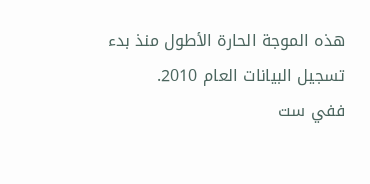هذه الموجة الحارة الأطول منذ بدء تسجيل البيانات العام 2010.
ففي ست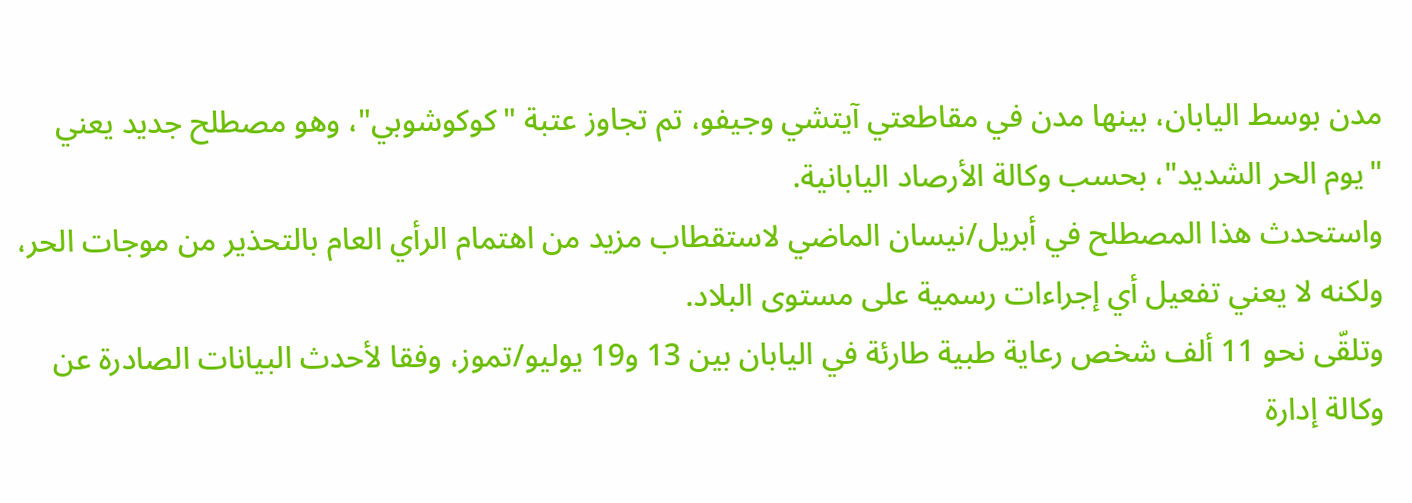مدن بوسط اليابان، بينها مدن في مقاطعتي آيتشي وجيفو، تم تجاوز عتبة "كوكوشوبي"، وهو مصطلح جديد يعني "يوم الحر الشديد"، بحسب وكالة الأرصاد اليابانية.
واستحدث هذا المصطلح في أبريل/نيسان الماضي لاستقطاب مزيد من اهتمام الرأي العام بالتحذير من موجات الحر، ولكنه لا يعني تفعيل أي إجراءات رسمية على مستوى البلاد.
وتلقّى نحو 11 ألف شخص رعاية طبية طارئة في اليابان بين 13 و19 يوليو/تموز، وفقا لأحدث البيانات الصادرة عن وكالة إدارة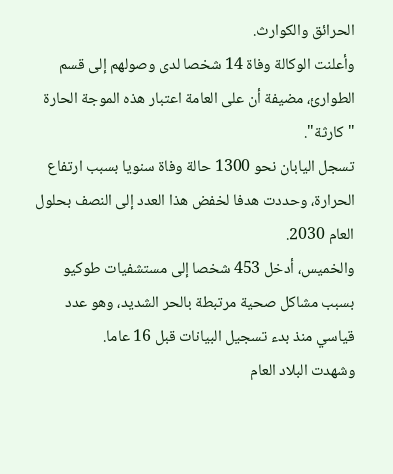الحرائق والكوارث.
وأعلنت الوكالة وفاة 14 شخصا لدى وصولهم إلى قسم الطوارئ، مضيفة أن على العامة اعتبار هذه الموجة الحارة "كارثة".
تسجل اليابان نحو 1300 حالة وفاة سنويا بسبب ارتفاع الحرارة، وحددت هدفا لخفض هذا العدد إلى النصف بحلول العام 2030.
والخميس، أدخل 453 شخصا إلى مستشفيات طوكيو بسبب مشاكل صحية مرتبطة بالحر الشديد، وهو عدد قياسي منذ بدء تسجيل البيانات قبل 16 عاما.
وشهدت البلاد العام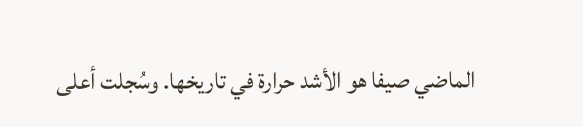الماضي صيفا هو الأشد حرارة في تاريخها. وسُجلت أعلى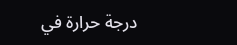درجة حرارة في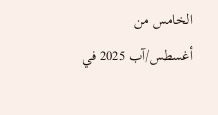الخامس من أغسطس/آب 2025 في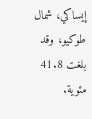إيساكي، شمال طوكيو، وقد بلغت 41.8 مئوية.